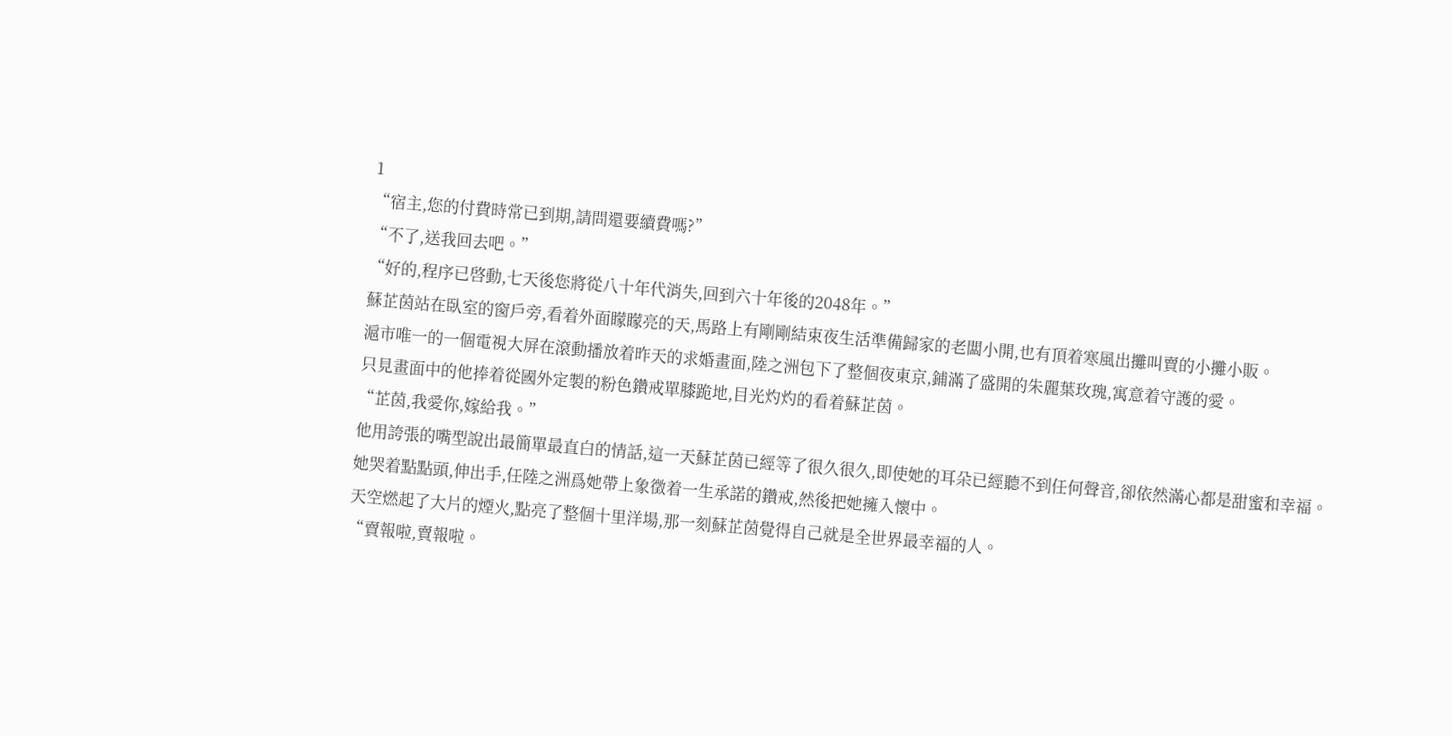1
“宿主,您的付費時常已到期,請問還要續費嗎?”
“不了,送我回去吧。”
“好的,程序已啓動,七天後您將從八十年代消失,回到六十年後的2048年。”
蘇芷茵站在臥室的窗戶旁,看着外面矇矇亮的天,馬路上有剛剛結束夜生活準備歸家的老闆小開,也有頂着寒風出攤叫賣的小攤小販。
滬市唯一的一個電視大屏在滾動播放着昨天的求婚畫面,陸之洲包下了整個夜東京,鋪滿了盛開的朱麗葉玫瑰,寓意着守護的愛。
只見畫面中的他捧着從國外定製的粉色鑽戒單膝跪地,目光灼灼的看着蘇芷茵。
“芷茵,我愛你,嫁給我。”
他用誇張的嘴型說出最簡單最直白的情話,這一天蘇芷茵已經等了很久很久,即使她的耳朵已經聽不到任何聲音,卻依然滿心都是甜蜜和幸福。
她哭着點點頭,伸出手,任陸之洲爲她帶上象徵着一生承諾的鑽戒,然後把她擁入懷中。
天空燃起了大片的煙火,點亮了整個十里洋場,那一刻蘇芷茵覺得自己就是全世界最幸福的人。
“賣報啦,賣報啦。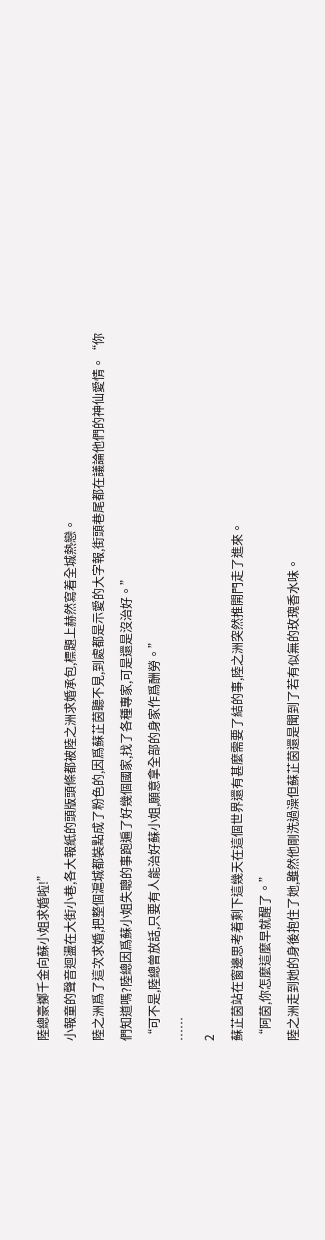陸總豪擲千金向蘇小姐求婚啦!”
小報童的聲音迴盪在大街小巷,各大報紙的頭版頭條都被陸之洲求婚承包,標題上赫然寫着全城熱戀。
陸之洲爲了這次求婚,把整個滬城都裝點成了粉色的,因爲蘇芷茵聽不見,到處都是示愛的大字報,街頭巷尾都在議論他們的神仙愛情。“你們知道嗎?陸總因爲蘇小姐失聰的事跑遍了好幾個國家,找了各種專家,可是還是沒治好。”
“可不是,陸總曾放話,只要有人能治好蘇小姐,願意拿全部的身家作爲酬勞。”
……
2
蘇芷茵站在窗邊思考着剩下這幾天在這個世界還有甚麼需要了結的事,陸之洲突然推開門走了進來。
“阿茵,你怎麼這麼早就醒了。”
陸之洲走到她的身後抱住了她,雖然他剛洗過澡但蘇芷茵還是聞到了若有似無的玫瑰香水味。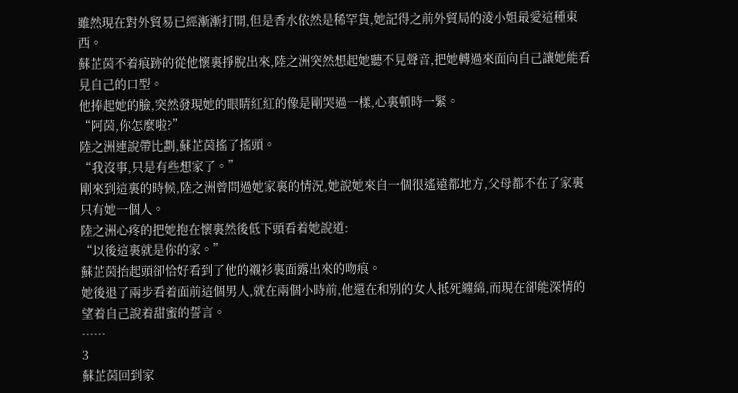雖然現在對外貿易已經漸漸打開,但是香水依然是稀罕貨,她記得之前外貿局的淩小姐最愛這種東西。
蘇芷茵不着痕跡的從他懷裏掙脫出來,陸之洲突然想起她聽不見聲音,把她轉過來面向自己讓她能看見自己的口型。
他捧起她的臉,突然發現她的眼睛紅紅的像是剛哭過一樣,心裏頓時一緊。
“阿茵,你怎麼啦?”
陸之洲連說帶比劃,蘇芷茵搖了搖頭。
“我沒事,只是有些想家了。”
剛來到這裏的時候,陸之洲曾問過她家裏的情況,她說她來自一個很遙遠都地方,父母都不在了家裏只有她一個人。
陸之洲心疼的把她抱在懷裏然後低下頭看着她說道:
“以後這裏就是你的家。”
蘇芷茵抬起頭卻恰好看到了他的襯衫裏面露出來的吻痕。
她後退了兩步看着面前這個男人,就在兩個小時前,他還在和別的女人抵死纏綿,而現在卻能深情的望着自己說着甜蜜的誓言。
……
3
蘇芷茵回到家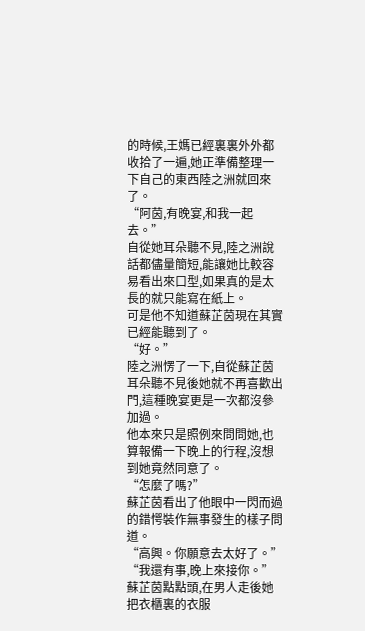的時候,王媽已經裏裏外外都收拾了一遍,她正準備整理一下自己的東西陸之洲就回來了。
“阿茵,有晚宴,和我一起去。”
自從她耳朵聽不見,陸之洲說話都儘量簡短,能讓她比較容易看出來口型,如果真的是太長的就只能寫在紙上。
可是他不知道蘇芷茵現在其實已經能聽到了。
“好。”
陸之洲愣了一下,自從蘇芷茵耳朵聽不見後她就不再喜歡出門,這種晚宴更是一次都沒參加過。
他本來只是照例來問問她,也算報備一下晚上的行程,沒想到她竟然同意了。
“怎麼了嗎?”
蘇芷茵看出了他眼中一閃而過的錯愕裝作無事發生的樣子問道。
“高興。你願意去太好了。”
“我還有事,晚上來接你。”
蘇芷茵點點頭,在男人走後她把衣櫃裏的衣服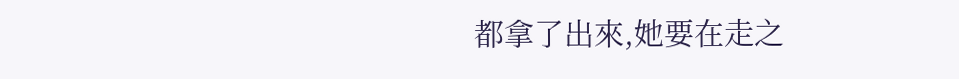都拿了出來,她要在走之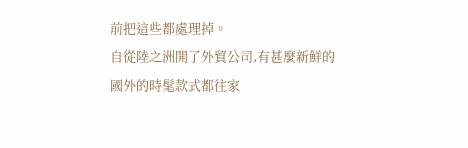前把這些都處理掉。
自從陸之洲開了外貿公司,有甚麼新鮮的國外的時髦款式都往家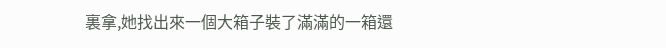裏拿,她找出來一個大箱子裝了滿滿的一箱還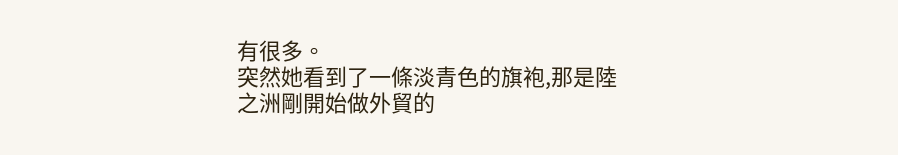有很多。
突然她看到了一條淡青色的旗袍,那是陸之洲剛開始做外貿的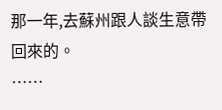那一年,去蘇州跟人談生意帶回來的。
……